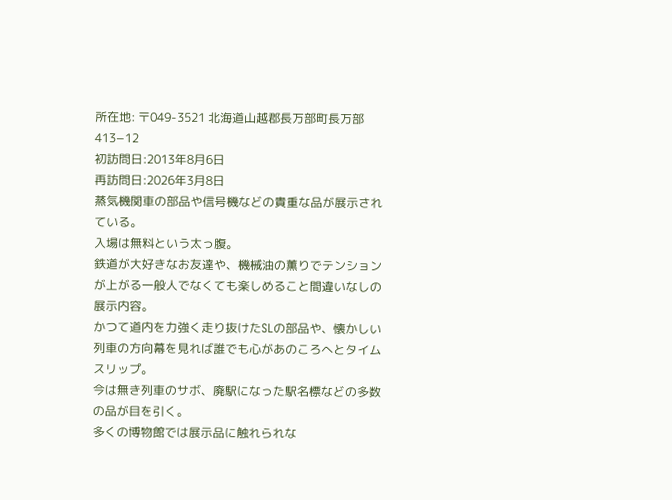所在地: 〒049-3521 北海道山越郡長万部町長万部413−12
初訪問日:2013年8月6日
再訪問日:2026年3月8日
蒸気機関車の部品や信号機などの貴重な品が展示されている。
入場は無料という太っ腹。
鉄道が大好きなお友達や、機械油の薫りでテンションが上がる一般人でなくても楽しめること間違いなしの展示内容。
かつて道内を力強く走り抜けたSLの部品や、懐かしい列車の方向幕を見れば誰でも心があのころへとタイムスリップ。
今は無き列車のサボ、廃駅になった駅名標などの多数の品が目を引く。
多くの博物館では展示品に触れられな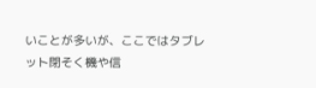いことが多いが、ここではタブレット閉そく機や信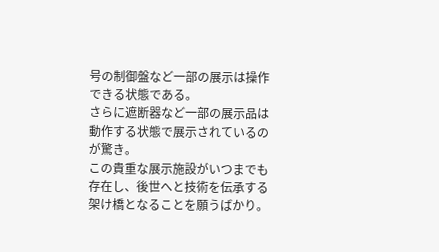号の制御盤など一部の展示は操作できる状態である。
さらに遮断器など一部の展示品は動作する状態で展示されているのが驚き。
この貴重な展示施設がいつまでも存在し、後世へと技術を伝承する架け橋となることを願うばかり。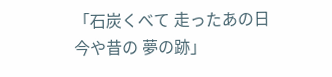「石炭くべて 走ったあの日 今や昔の 夢の跡」